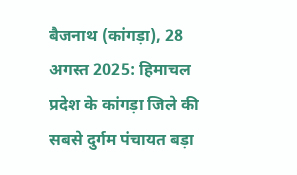बैजनाथ (कांगड़ा), 28 अगस्त 2025: हिमाचल प्रदेश के कांगड़ा जिले की सबसे दुर्गम पंचायत बड़ा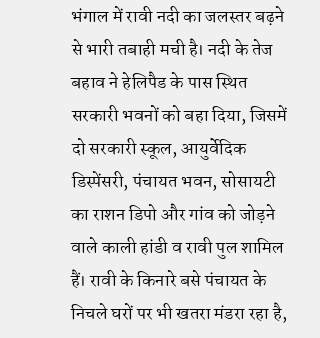भंगाल में रावी नदी का जलस्तर बढ़ने से भारी तबाही मची है। नदी के तेज बहाव ने हेलिपैड के पास स्थित सरकारी भवनों को बहा दिया, जिसमें दो सरकारी स्कूल, आयुर्वेदिक डिस्पेंसरी, पंचायत भवन, सोसायटी का राशन डिपो और गांव को जोड़ने वाले काली हांडी व रावी पुल शामिल हैं। रावी के किनारे बसे पंचायत के निचले घरों पर भी खतरा मंडरा रहा है,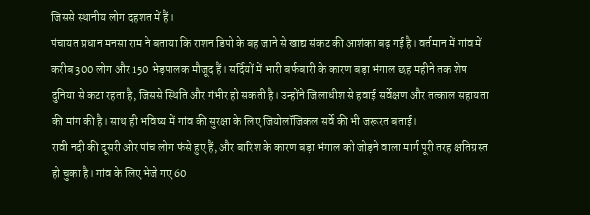जिससे स्थानीय लोग दहशत में हैं।
पंचायत प्रधान मनसा राम ने बताया कि राशन डिपो के बह जाने से खाद्य संकट की आशंका बढ़ गई है। वर्तमान में गांव में करीब 300 लोग और 150 भेड़पालक मौजूद हैं। सर्दियों में भारी बर्फबारी के कारण बड़ा भंगाल छह महीने तक शेष दुनिया से कटा रहता है, जिससे स्थिति और गंभीर हो सकती है। उन्होंने जिलाधीश से हवाई सर्वेक्षण और तत्काल सहायता की मांग की है। साथ ही भविष्य में गांव की सुरक्षा के लिए जियोलॉजिकल सर्वे की भी जरूरत बताई।
रावी नदी की दूसरी ओर पांच लोग फंसे हुए हैं, और बारिश के कारण बड़ा भंगाल को जोड़ने वाला मार्ग पूरी तरह क्षतिग्रस्त हो चुका है। गांव के लिए भेजे गए 60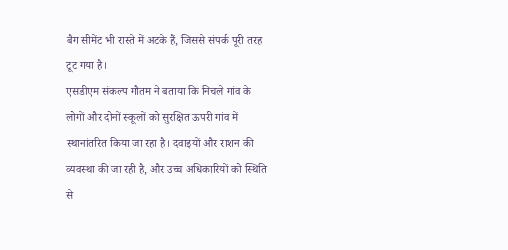बैग सीमेंट भी रास्ते में अटके हैं, जिससे संपर्क पूरी तरह टूट गया है।
एसडीएम संकल्प गौतम ने बताया कि निचले गांव के लोगों और दोनों स्कूलों को सुरक्षित ऊपरी गांव में स्थानांतरित किया जा रहा है। दवाइयों और राशन की व्यवस्था की जा रही है, और उच्च अधिकारियों को स्थिति से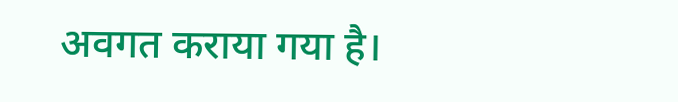अवगत कराया गया है।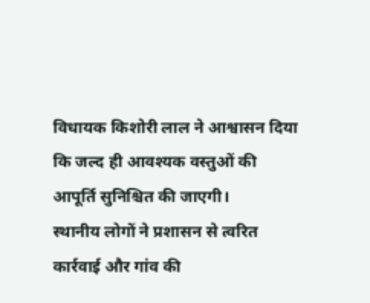विधायक किशोरी लाल ने आश्वासन दिया कि जल्द ही आवश्यक वस्तुओं की आपूर्ति सुनिश्चित की जाएगी।
स्थानीय लोगों ने प्रशासन से त्वरित कार्रवाई और गांव की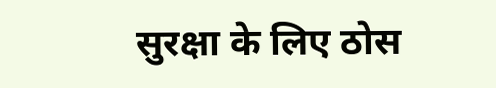सुरक्षा के लिए ठोस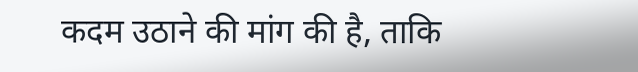कदम उठाने की मांग की है, ताकि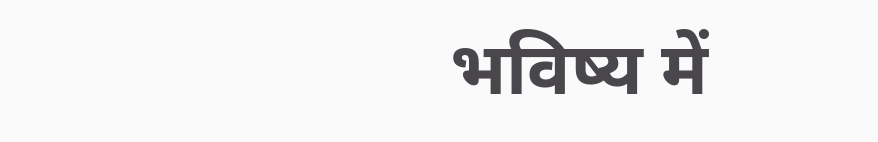भविष्य में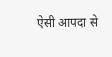ऐसी आपदा से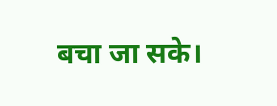बचा जा सके।